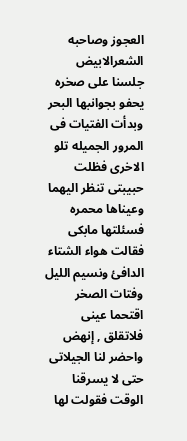العجوز وصاحبه الشعرالابيض
جلسنا على صخره يحفو بجوانبها البحر وبدأت الفتيات فى المرور الجميله تلو الاخرى فظلت حبيبتى تنظر اليهما وعيناها محمره فسئلتها مابكى فقالت هواء الشتاء الدافئ ونسيم الليل وفتات الصخر اقتحما عينى فلاتقلق , إنهض واحضر لنا الجيلاتى حتى لا يسرقنا الوقت فقولت لها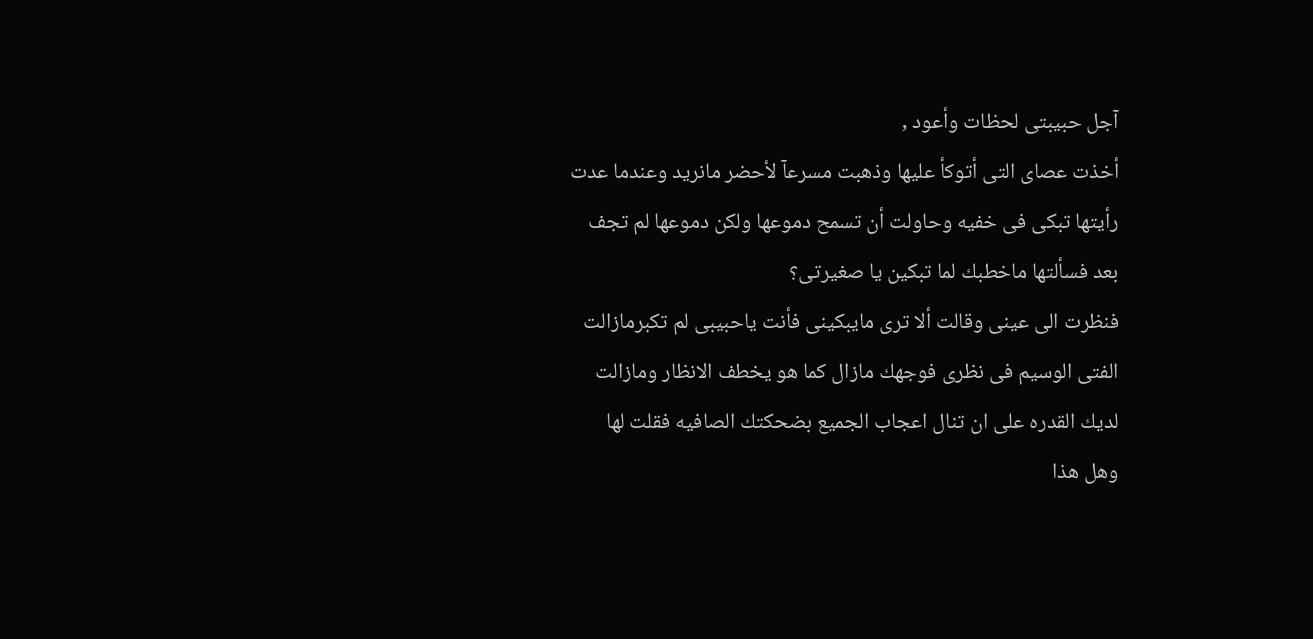آجل حبيبتى لحظات وأعود ,
أخذت عصاى التى أتوكأ عليها وذهبت مسرعآ لأحضر مانريد وعندما عدت رأيتها تبكى فى خفيه وحاولت أن تسمح دموعها ولكن دموعها لم تجف بعد فسألتها ماخطبك لما تبكين يا صغيرتى؟
فنظرت الى عينى وقالت ألا ترى مايبكينى فأنت ياحبيبى لم تكبرمازالت الفتى الوسيم فى نظرى فوجهك مازال كما هو يخطف الانظار ومازالت لديك القدره على ان تنال اعجاب الجميع بضحكتك الصافيه فقلت لها وهل هذا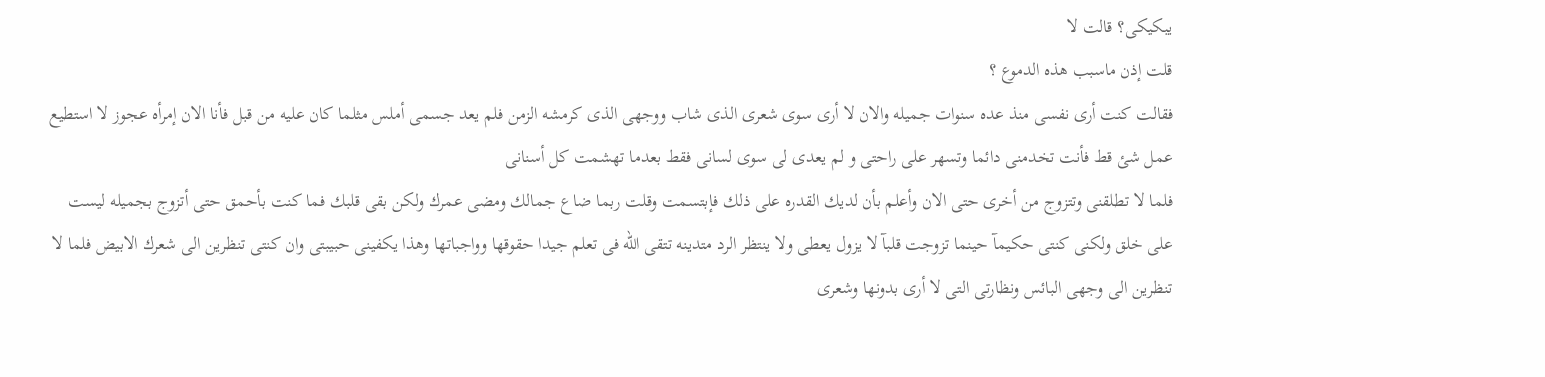يبكيكى؟ قالت لا
قلت إذن ماسبب هذه الدموع ؟
فقالت كنت أرى نفسى منذ عده سنوات جميله والان لا أرى سوى شعرى الذى شاب ووجهى الذى كرمشه الزمن فلم يعد جسمى أملس مثلما كان عليه من قبل فأنا الان إمرأه عجوز لا استطيع عمل شئ قط فأنت تخدمنى دائما وتسهر على راحتى و لم يعدى لى سوى لسانى فقط بعدما تهشمت كل أسنانى
فلما لا تطلقنى وتتزوج من أخرى حتى الان وأعلم بأن لديك القدره على ذلك فإبتسمت وقلت ربما ضاع جمالك ومضى عمرك ولكن بقى قلبك فما كنت بأحمق حتى أتزوج بجميله ليست على خلق ولكنى كنتى حكيمآ حينما تزوجت قلبآ لا يزول يعطى ولا ينتظر الرد متدينه تتقى الله فى تعلم جيدا حقوقها وواجباتها وهذا يكفينى حبيبتى وان كنتى تنظرين الى شعرك الابيض فلما لا تنظرين الى وجهى البائس ونظارتى التى لا أرى بدونها وشعرى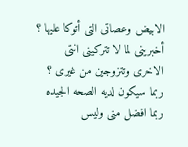الابيض وعصاتى التى أتوكا عليها ؟
أخبرينى لما لا تتركينى انتى الاخرى وتتزوجين من غيرى ؟ ربما سيكون لديه الصحه الجيده ربما افضل منى وليس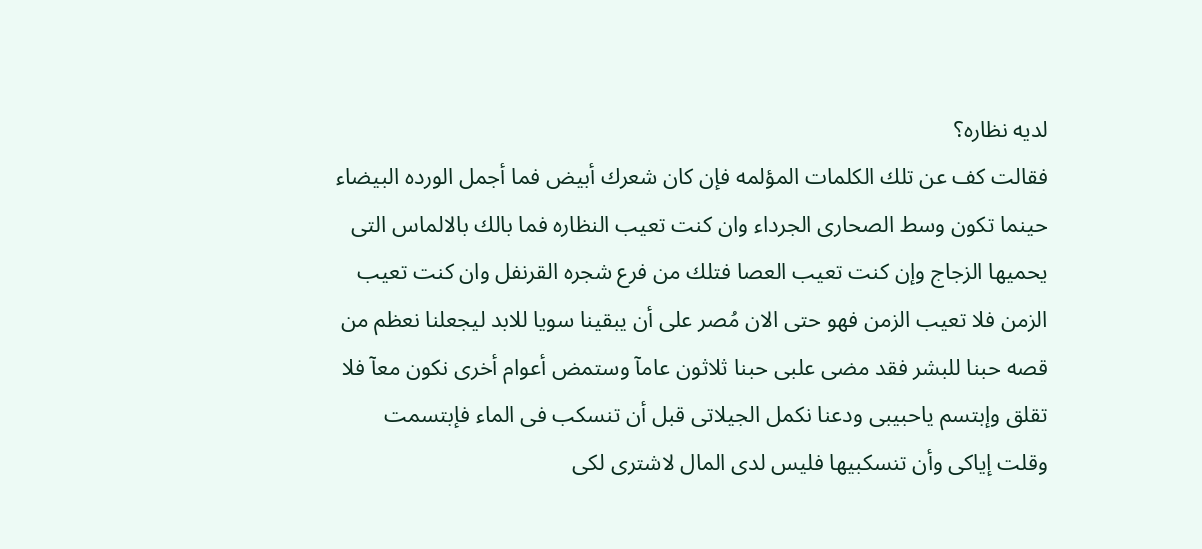لديه نظاره؟
فقالت كف عن تلك الكلمات المؤلمه فإن كان شعرك أبيض فما أجمل الورده البيضاء حينما تكون وسط الصحارى الجرداء وان كنت تعيب النظاره فما بالك بالالماس التى يحميها الزجاج وإن كنت تعيب العصا فتلك من فرع شجره القرنفل وان كنت تعيب الزمن فلا تعيب الزمن فهو حتى الان مُصر على أن يبقينا سويا للابد ليجعلنا نعظم من قصه حبنا للبشر فقد مضى علبى حبنا ثلاثون عامآ وستمض أعوام أخرى نكون معآ فلا تقلق وإبتسم ياحبيبى ودعنا نكمل الجيلاتى قبل أن تنسكب فى الماء فإبتسمت وقلت إياكى وأن تنسكبيها فليس لدى المال لاشترى لكى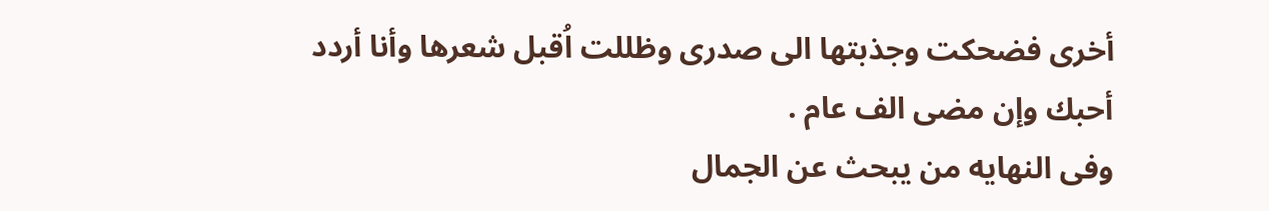أخرى فضحكت وجذبتها الى صدرى وظللت اُقبل شعرها وأنا أردد أحبك وإن مضى الف عام .
وفى النهايه من يبحث عن الجمال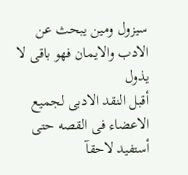سيزول ومين يبحث عن الادب والايمان فهو باقى لا يذول
أقبل النقد الادبى لجميع الاعضاء فى القصه حتى أستفيد لاحقآ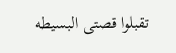تقبلوا قصتى البسيطه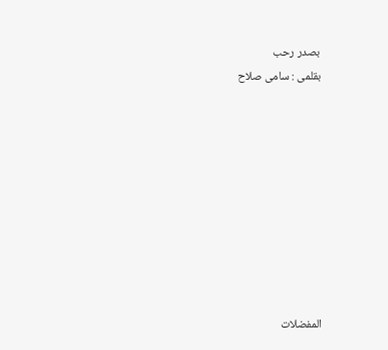بصدر رحب
بقلمى : سامى صلاح









المفضلات